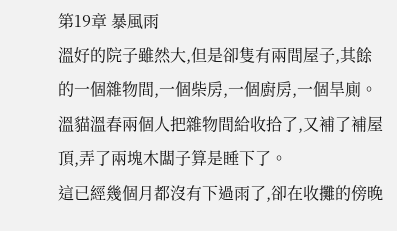第19章 暴風雨
溫好的院子雖然大,但是卻隻有兩間屋子,其餘的一個雜物間,一個柴房,一個廚房,一個旱廁。
溫貓溫春兩個人把雜物間給收拾了,又補了補屋頂,弄了兩塊木闆子算是睡下了。
這已經幾個月都沒有下過雨了,卻在收攤的傍晚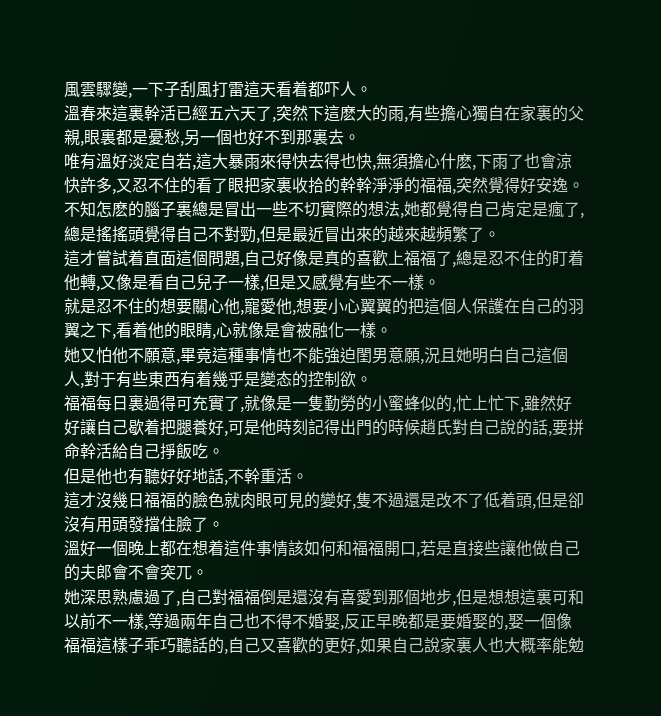風雲驟變,一下子刮風打雷這天看着都吓人。
溫春來這裏幹活已經五六天了,突然下這麽大的雨,有些擔心獨自在家裏的父親,眼裏都是憂愁,另一個也好不到那裏去。
唯有溫好淡定自若,這大暴雨來得快去得也快,無須擔心什麽,下雨了也會涼快許多,又忍不住的看了眼把家裏收拾的幹幹淨淨的福福,突然覺得好安逸。
不知怎麽的腦子裏總是冒出一些不切實際的想法,她都覺得自己肯定是瘋了,總是搖搖頭覺得自己不對勁,但是最近冒出來的越來越頻繁了。
這才嘗試着直面這個問題,自己好像是真的喜歡上福福了,總是忍不住的盯着他轉,又像是看自己兒子一樣,但是又感覺有些不一樣。
就是忍不住的想要關心他,寵愛他,想要小心翼翼的把這個人保護在自己的羽翼之下,看着他的眼睛,心就像是會被融化一樣。
她又怕他不願意,畢竟這種事情也不能強迫閨男意願,況且她明白自己這個人,對于有些東西有着幾乎是變态的控制欲。
福福每日裏過得可充實了,就像是一隻勤勞的小蜜蜂似的,忙上忙下,雖然好好讓自己歇着把腿養好,可是他時刻記得出門的時候趙氏對自己說的話,要拼命幹活給自己掙飯吃。
但是他也有聽好好地話,不幹重活。
這才沒幾日福福的臉色就肉眼可見的變好,隻不過還是改不了低着頭,但是卻沒有用頭發擋住臉了。
溫好一個晚上都在想着這件事情該如何和福福開口,若是直接些讓他做自己的夫郎會不會突兀。
她深思熟慮過了,自己對福福倒是還沒有喜愛到那個地步,但是想想這裏可和以前不一樣,等過兩年自己也不得不婚娶,反正早晚都是要婚娶的,娶一個像福福這樣子乖巧聽話的,自己又喜歡的更好,如果自己說家裏人也大概率能勉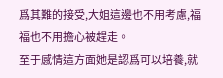爲其難的接受,大姐這邊也不用考慮,福福也不用擔心被趕走。
至于感情這方面她是認爲可以培養,就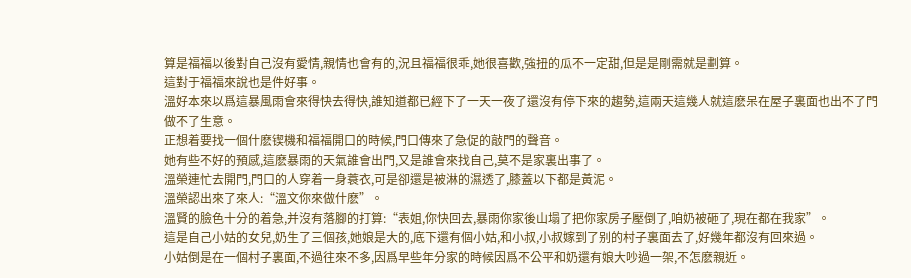算是福福以後對自己沒有愛情,親情也會有的,況且福福很乖,她很喜歡,強扭的瓜不一定甜,但是是剛需就是劃算。
這對于福福來說也是件好事。
溫好本來以爲這暴風雨會來得快去得快,誰知道都已經下了一天一夜了還沒有停下來的趨勢,這兩天這幾人就這麽呆在屋子裏面也出不了門做不了生意。
正想着要找一個什麽锲機和福福開口的時候,門口傳來了急促的敲門的聲音。
她有些不好的預感,這麽暴雨的天氣誰會出門,又是誰會來找自己,莫不是家裏出事了。
溫榮連忙去開門,門口的人穿着一身蓑衣,可是卻還是被淋的濕透了,膝蓋以下都是黃泥。
溫榮認出來了來人:“溫文你來做什麽”。
溫賢的臉色十分的着急,并沒有落腳的打算:“表姐,你快回去,暴雨你家後山塌了把你家房子壓倒了,咱奶被砸了,現在都在我家”。
這是自己小姑的女兒,奶生了三個孩,她娘是大的,底下還有個小姑,和小叔,小叔嫁到了别的村子裏面去了,好幾年都沒有回來過。
小姑倒是在一個村子裏面,不過往來不多,因爲早些年分家的時候因爲不公平和奶還有娘大吵過一架,不怎麽親近。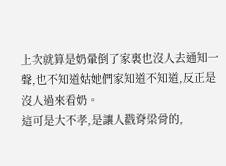上次就算是奶暈倒了家裏也沒人去通知一聲,也不知道姑她們家知道不知道,反正是沒人過來看奶。
這可是大不孝,是讓人戳脊梁骨的,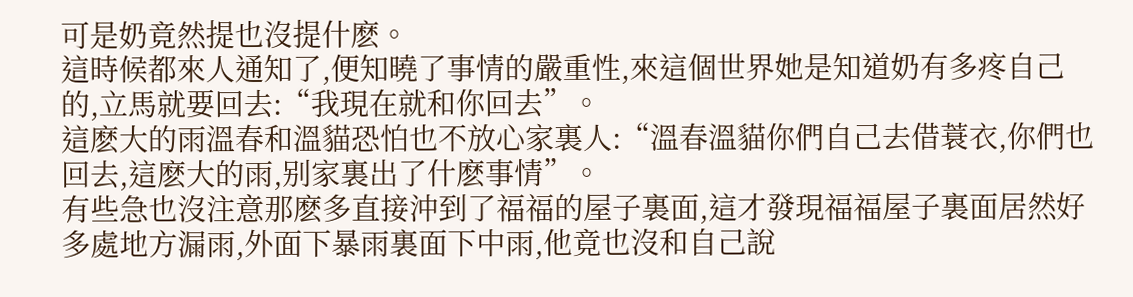可是奶竟然提也沒提什麽。
這時候都來人通知了,便知曉了事情的嚴重性,來這個世界她是知道奶有多疼自己的,立馬就要回去:“我現在就和你回去”。
這麽大的雨溫春和溫貓恐怕也不放心家裏人:“溫春溫貓你們自己去借蓑衣,你們也回去,這麽大的雨,别家裏出了什麽事情”。
有些急也沒注意那麽多直接沖到了福福的屋子裏面,這才發現福福屋子裏面居然好多處地方漏雨,外面下暴雨裏面下中雨,他竟也沒和自己說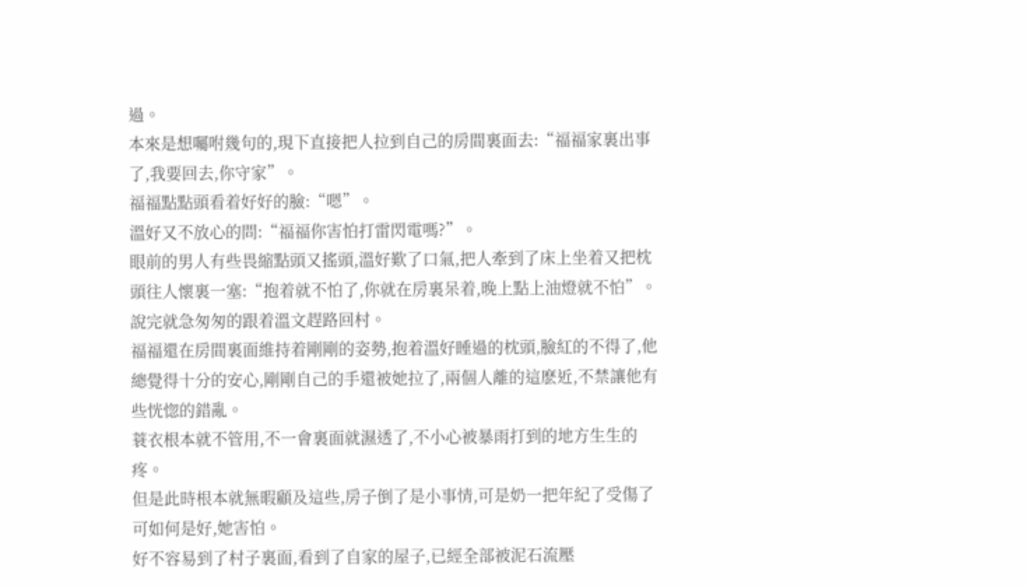過。
本來是想囑咐幾句的,現下直接把人拉到自己的房間裏面去:“福福家裏出事了,我要回去,你守家”。
福福點點頭看着好好的臉:“嗯”。
溫好又不放心的問:“福福你害怕打雷閃電嗎?”。
眼前的男人有些畏縮點頭又搖頭,溫好歎了口氣,把人牽到了床上坐着又把枕頭往人懷裏一塞:“抱着就不怕了,你就在房裏呆着,晚上點上油燈就不怕”。
說完就急匆匆的跟着溫文趕路回村。
福福還在房間裏面維持着剛剛的姿勢,抱着溫好睡過的枕頭,臉紅的不得了,他總覺得十分的安心,剛剛自己的手還被她拉了,兩個人離的這麽近,不禁讓他有些恍惚的錯亂。
蓑衣根本就不管用,不一會裏面就濕透了,不小心被暴雨打到的地方生生的疼。
但是此時根本就無暇顧及這些,房子倒了是小事情,可是奶一把年紀了受傷了可如何是好,她害怕。
好不容易到了村子裏面,看到了自家的屋子,已經全部被泥石流壓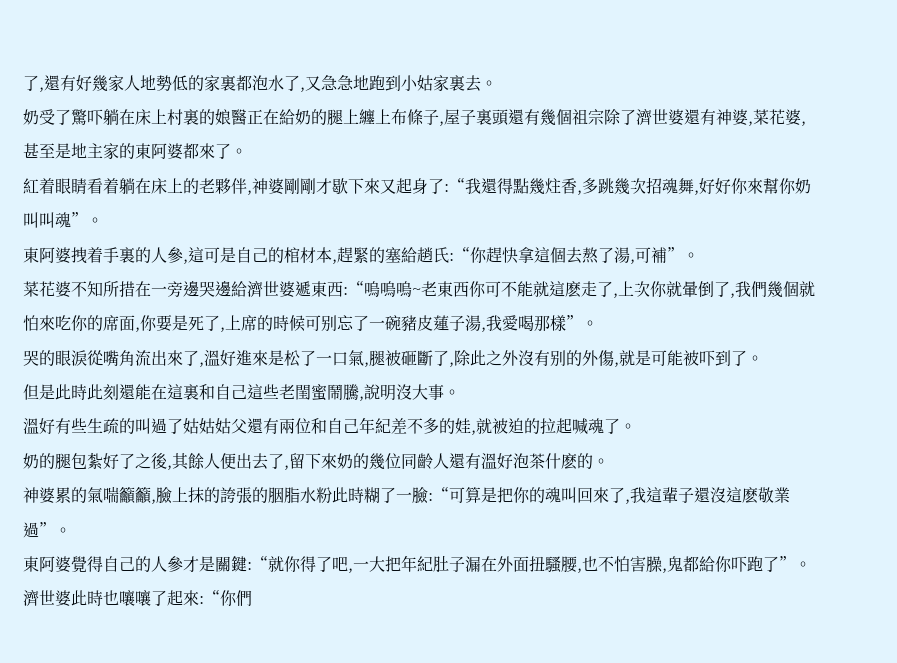了,還有好幾家人地勢低的家裏都泡水了,又急急地跑到小姑家裏去。
奶受了驚吓躺在床上村裏的娘醫正在給奶的腿上纏上布條子,屋子裏頭還有幾個祖宗除了濟世婆還有神婆,菜花婆,甚至是地主家的東阿婆都來了。
紅着眼睛看着躺在床上的老夥伴,神婆剛剛才歇下來又起身了:“我還得點幾炷香,多跳幾次招魂舞,好好你來幫你奶叫叫魂”。
東阿婆拽着手裏的人參,這可是自己的棺材本,趕緊的塞給趙氏:“你趕快拿這個去熬了湯,可補”。
菜花婆不知所措在一旁邊哭邊給濟世婆遞東西:“嗚嗚嗚~老東西你可不能就這麽走了,上次你就暈倒了,我們幾個就怕來吃你的席面,你要是死了,上席的時候可别忘了一碗豬皮蓮子湯,我愛喝那樣”。
哭的眼淚從嘴角流出來了,溫好進來是松了一口氣,腿被砸斷了,除此之外沒有别的外傷,就是可能被吓到了。
但是此時此刻還能在這裏和自己這些老閨蜜鬧騰,說明沒大事。
溫好有些生疏的叫過了姑姑姑父還有兩位和自己年紀差不多的娃,就被迫的拉起喊魂了。
奶的腿包紮好了之後,其餘人便出去了,留下來奶的幾位同齡人還有溫好泡茶什麽的。
神婆累的氣喘籲籲,臉上抹的誇張的胭脂水粉此時糊了一臉:“可算是把你的魂叫回來了,我這輩子還沒這麽敬業過”。
東阿婆覺得自己的人參才是關鍵:“就你得了吧,一大把年紀肚子漏在外面扭騷腰,也不怕害臊,鬼都給你吓跑了”。
濟世婆此時也嚷嚷了起來:“你們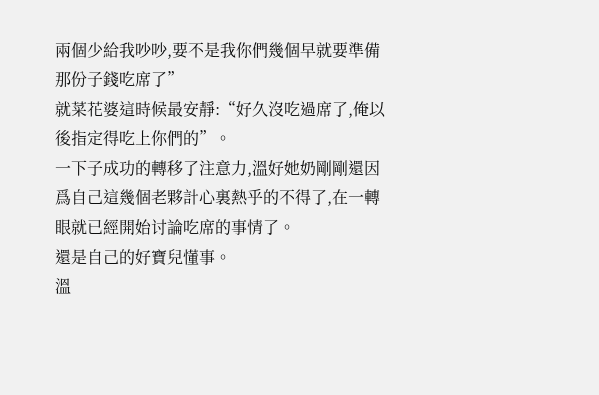兩個少給我吵吵,要不是我你們幾個早就要準備那份子錢吃席了”
就菜花婆這時候最安靜:“好久沒吃過席了,俺以後指定得吃上你們的”。
一下子成功的轉移了注意力,溫好她奶剛剛還因爲自己這幾個老夥計心裏熱乎的不得了,在一轉眼就已經開始讨論吃席的事情了。
還是自己的好寶兒懂事。
溫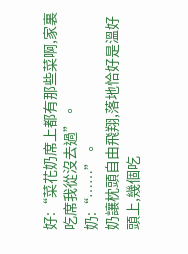好:“菜花奶席上都有那些菜啊,家裏吃席我從沒去過”。
奶:“……”。
奶讓枕頭自由飛翔,落地恰好是溫好頭上,幾個吃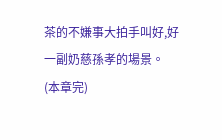茶的不嫌事大拍手叫好,好一副奶慈孫孝的場景。
(本章完)